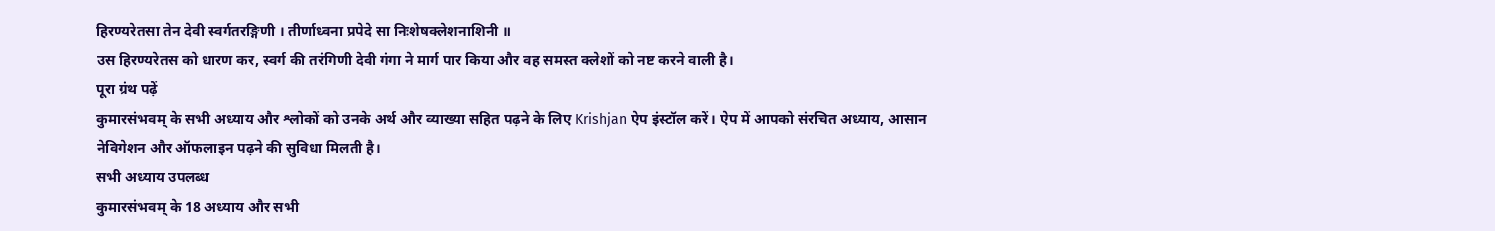हिरण्यरेतसा तेन देवी स्वर्गतरङ्गिणी । तीर्णाध्वना प्रपेदे सा निःशेषक्लेशनाशिनी ॥
उस हिरण्यरेतस को धारण कर, स्वर्ग की तरंगिणी देवी गंगा ने मार्ग पार किया और वह समस्त क्लेशों को नष्ट करने वाली है।
पूरा ग्रंथ पढ़ें
कुमारसंभवम् के सभी अध्याय और श्लोकों को उनके अर्थ और व्याख्या सहित पढ़ने के लिए Krishjan ऐप इंस्टॉल करें। ऐप में आपको संरचित अध्याय, आसान नेविगेशन और ऑफलाइन पढ़ने की सुविधा मिलती है।
सभी अध्याय उपलब्ध
कुमारसंभवम् के 18 अध्याय और सभी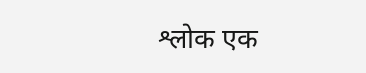श्लोक एक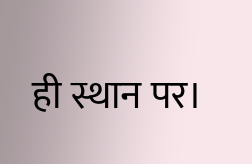ही स्थान पर।